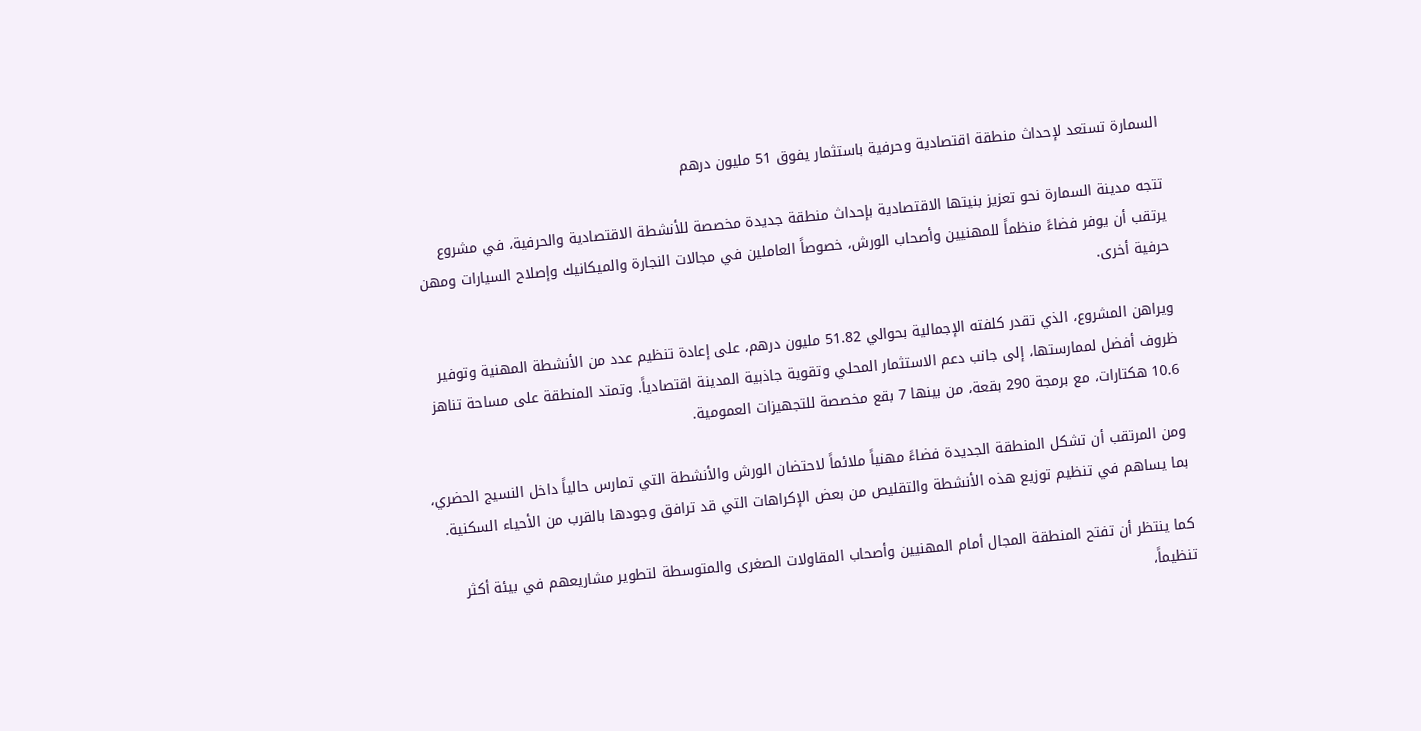السمارة تستعد لإحداث منطقة اقتصادية وحرفية باستثمار يفوق 51 مليون درهم

تتجه مدينة السمارة نحو تعزيز بنيتها الاقتصادية بإحداث منطقة جديدة مخصصة للأنشطة الاقتصادية والحرفية، في مشروع يرتقب أن يوفر فضاءً منظماً للمهنيين وأصحاب الورش، خصوصاً العاملين في مجالات النجارة والميكانيك وإصلاح السيارات ومهن حرفية أخرى.

ويراهن المشروع، الذي تقدر كلفته الإجمالية بحوالي 51.82 مليون درهم، على إعادة تنظيم عدد من الأنشطة المهنية وتوفير ظروف أفضل لممارستها، إلى جانب دعم الاستثمار المحلي وتقوية جاذبية المدينة اقتصادياً. وتمتد المنطقة على مساحة تناهز 10.6 هكتارات، مع برمجة 290 بقعة، من بينها 7 بقع مخصصة للتجهيزات العمومية.

ومن المرتقب أن تشكل المنطقة الجديدة فضاءً مهنياً ملائماً لاحتضان الورش والأنشطة التي تمارس حالياً داخل النسيج الحضري، بما يساهم في تنظيم توزيع هذه الأنشطة والتقليص من بعض الإكراهات التي قد ترافق وجودها بالقرب من الأحياء السكنية.

كما ينتظر أن تفتح المنطقة المجال أمام المهنيين وأصحاب المقاولات الصغرى والمتوسطة لتطوير مشاريعهم في بيئة أكثر تنظيماً،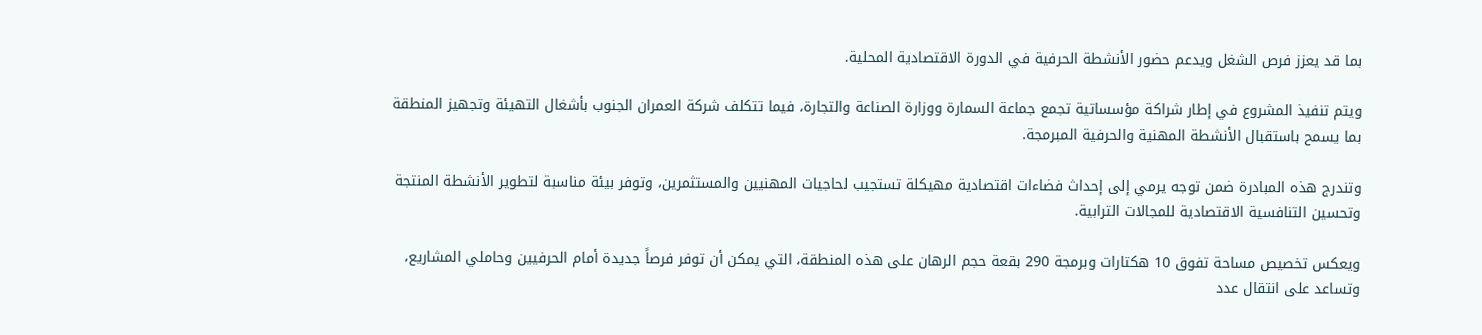بما قد يعزز فرص الشغل ويدعم حضور الأنشطة الحرفية في الدورة الاقتصادية المحلية.

ويتم تنفيذ المشروع في إطار شراكة مؤسساتية تجمع جماعة السمارة ووزارة الصناعة والتجارة، فيما تتكلف شركة العمران الجنوب بأشغال التهيئة وتجهيز المنطقة بما يسمح باستقبال الأنشطة المهنية والحرفية المبرمجة.

وتندرج هذه المبادرة ضمن توجه يرمي إلى إحداث فضاءات اقتصادية مهيكلة تستجيب لحاجيات المهنيين والمستثمرين، وتوفر بيئة مناسبة لتطوير الأنشطة المنتجة وتحسين التنافسية الاقتصادية للمجالات الترابية.

ويعكس تخصيص مساحة تفوق 10 هكتارات وبرمجة 290 بقعة حجم الرهان على هذه المنطقة، التي يمكن أن توفر فرصاً جديدة أمام الحرفيين وحاملي المشاريع، وتساعد على انتقال عدد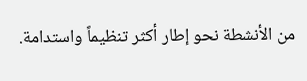من الأنشطة نحو إطار أكثر تنظيماً واستدامة.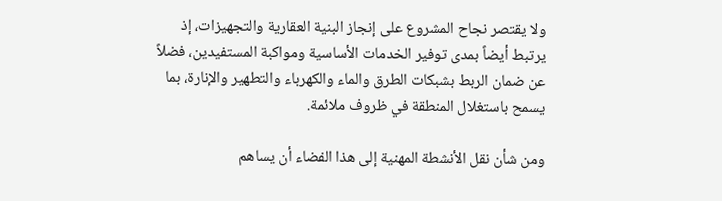ولا يقتصر نجاح المشروع على إنجاز البنية العقارية والتجهيزات، إذ يرتبط أيضاً بمدى توفير الخدمات الأساسية ومواكبة المستفيدين، فضلاً عن ضمان الربط بشبكات الطرق والماء والكهرباء والتطهير والإنارة، بما يسمح باستغلال المنطقة في ظروف ملائمة.

ومن شأن نقل الأنشطة المهنية إلى هذا الفضاء أن يساهم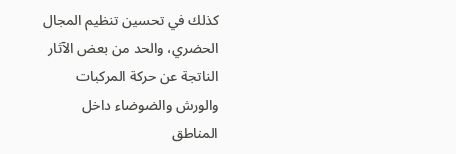كذلك في تحسين تنظيم المجال الحضري، والحد من بعض الآثار الناتجة عن حركة المركبات والورش والضوضاء داخل المناطق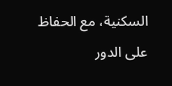السكنية، مع الحفاظ على الدور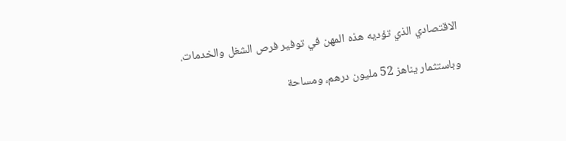الاقتصادي الذي تؤديه هذه المهن في توفير فرص الشغل والخدمات.

وباستثمار يناهز 52 مليون درهم، ومساحة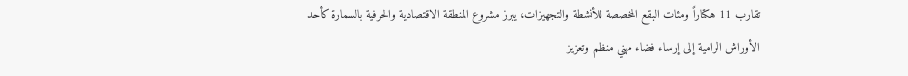تقارب 11 هكتاراً ومئات البقع المخصصة للأنشطة والتجهيزات، يبرز مشروع المنطقة الاقتصادية والحرفية بالسمارة كأحد الأوراش الرامية إلى إرساء فضاء مهني منظم وتعزيز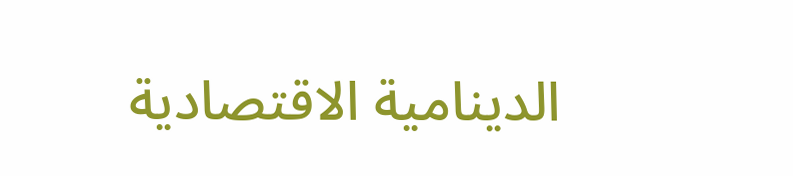الدينامية الاقتصادية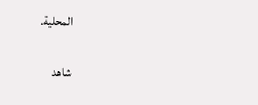المحلية.

شاهد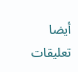أيضا
تعليقات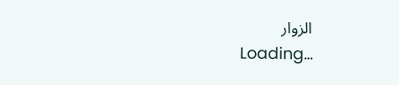الزوار
Loading...